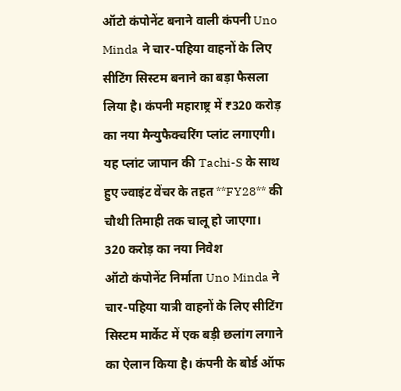ऑटो कंपोनेंट बनाने वाली कंपनी Uno Minda ने चार-पहिया वाहनों के लिए सीटिंग सिस्टम बनाने का बड़ा फैसला लिया है। कंपनी महाराष्ट्र में ₹320 करोड़ का नया मैन्युफैक्चरिंग प्लांट लगाएगी। यह प्लांट जापान की Tachi-S के साथ हुए ज्वाइंट वेंचर के तहत **FY28** की चौथी तिमाही तक चालू हो जाएगा।
320 करोड़ का नया निवेश
ऑटो कंपोनेंट निर्माता Uno Minda ने चार-पहिया यात्री वाहनों के लिए सीटिंग सिस्टम मार्केट में एक बड़ी छलांग लगाने का ऐलान किया है। कंपनी के बोर्ड ऑफ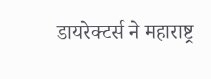डायरेक्टर्स ने महाराष्ट्र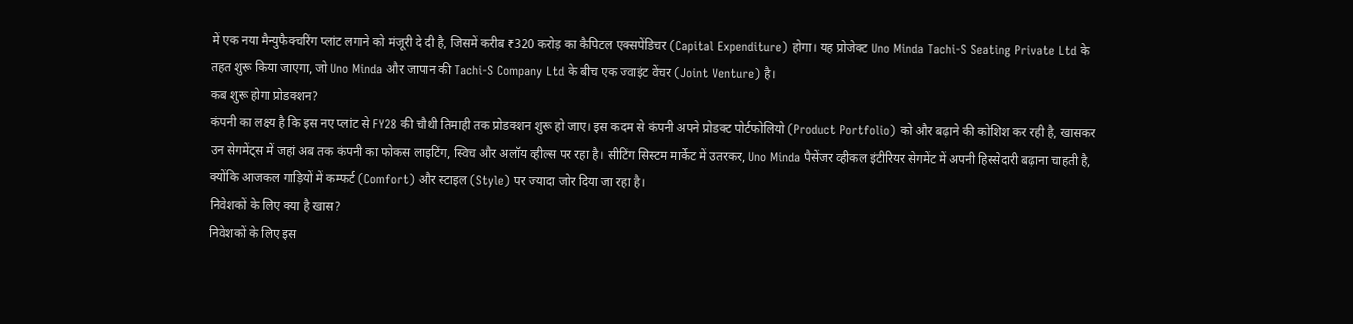में एक नया मैन्युफैक्चरिंग प्लांट लगाने को मंजूरी दे दी है, जिसमें करीब ₹320 करोड़ का कैपिटल एक्सपेंडिचर (Capital Expenditure) होगा। यह प्रोजेक्ट Uno Minda Tachi-S Seating Private Ltd के तहत शुरू किया जाएगा, जो Uno Minda और जापान की Tachi-S Company Ltd के बीच एक ज्वाइंट वेंचर (Joint Venture) है।
कब शुरू होगा प्रोडक्शन?
कंपनी का लक्ष्य है कि इस नए प्लांट से FY28 की चौथी तिमाही तक प्रोडक्शन शुरू हो जाए। इस कदम से कंपनी अपने प्रोडक्ट पोर्टफोलियो (Product Portfolio) को और बढ़ाने की कोशिश कर रही है, खासकर उन सेगमेंट्स में जहां अब तक कंपनी का फोकस लाइटिंग, स्विच और अलॉय व्हील्स पर रहा है। सीटिंग सिस्टम मार्केट में उतरकर, Uno Minda पैसेंजर व्हीकल इंटीरियर सेगमेंट में अपनी हिस्सेदारी बढ़ाना चाहती है, क्योंकि आजकल गाड़ियों में कम्फर्ट (Comfort) और स्टाइल (Style) पर ज्यादा जोर दिया जा रहा है।
निवेशकों के लिए क्या है खास?
निवेशकों के लिए इस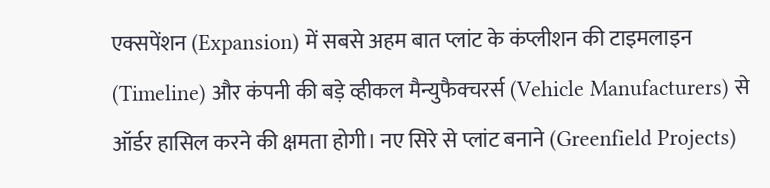एक्सपेंशन (Expansion) में सबसे अहम बात प्लांट के कंप्लीशन की टाइमलाइन (Timeline) और कंपनी की बड़े व्हीकल मैन्युफैक्चरर्स (Vehicle Manufacturers) से ऑर्डर हासिल करने की क्षमता होगी। नए सिरे से प्लांट बनाने (Greenfield Projects)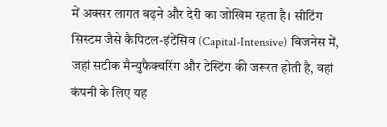में अक्सर लागत बढ़ने और देरी का जोखिम रहता है। सीटिंग सिस्टम जैसे कैपिटल-इंटेंसिव (Capital-Intensive) बिजनेस में, जहां सटीक मैन्युफैक्चरिंग और टेस्टिंग की जरूरत होती है, वहां कंपनी के लिए यह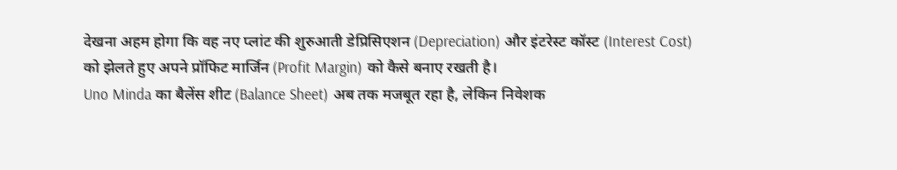देखना अहम होगा कि वह नए प्लांट की शुरुआती डेप्रिसिएशन (Depreciation) और इंटरेस्ट कॉस्ट (Interest Cost) को झेलते हुए अपने प्रॉफिट मार्जिन (Profit Margin) को कैसे बनाए रखती है।
Uno Minda का बैलेंस शीट (Balance Sheet) अब तक मजबूत रहा है, लेकिन निवेशक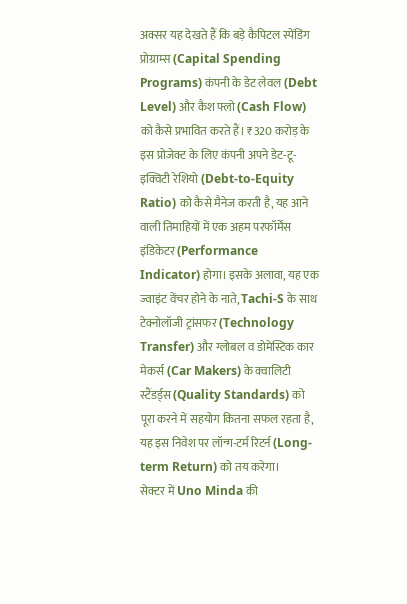अक्सर यह देखते हैं कि बड़े कैपिटल स्पेंडिंग प्रोग्राम्स (Capital Spending Programs) कंपनी के डेट लेवल (Debt Level) और कैश फ्लो (Cash Flow) को कैसे प्रभावित करते हैं। ₹320 करोड़ के इस प्रोजेक्ट के लिए कंपनी अपने डेट-टू-इक्विटी रेशियो (Debt-to-Equity Ratio) को कैसे मैनेज करती है, यह आने वाली तिमाहियों में एक अहम परफॉर्मेंस इंडिकेटर (Performance Indicator) होगा। इसके अलावा, यह एक ज्वाइंट वेंचर होने के नाते, Tachi-S के साथ टेक्नोलॉजी ट्रांसफर (Technology Transfer) और ग्लोबल व डोमेस्टिक कार मेकर्स (Car Makers) के क्वालिटी स्टैंडर्ड्स (Quality Standards) को पूरा करने में सहयोग कितना सफल रहता है, यह इस निवेश पर लॉन्ग-टर्म रिटर्न (Long-term Return) को तय करेगा।
सेक्टर में Uno Minda की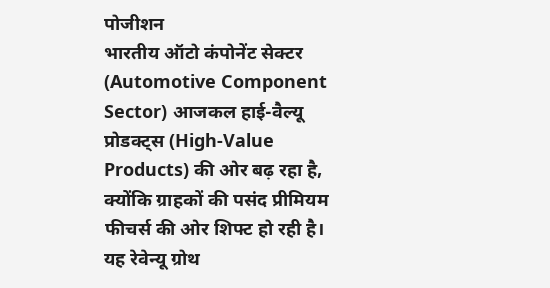पोजीशन
भारतीय ऑटो कंपोनेंट सेक्टर (Automotive Component Sector) आजकल हाई-वैल्यू प्रोडक्ट्स (High-Value Products) की ओर बढ़ रहा है, क्योंकि ग्राहकों की पसंद प्रीमियम फीचर्स की ओर शिफ्ट हो रही है। यह रेवेन्यू ग्रोथ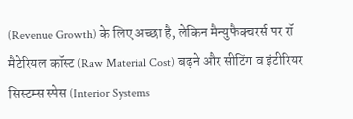(Revenue Growth) के लिए अच्छा है, लेकिन मैन्युफैक्चरर्स पर रॉ मैटेरियल कॉस्ट (Raw Material Cost) बढ़ने और सीटिंग व इंटीरियर सिस्टम्स स्पेस (Interior Systems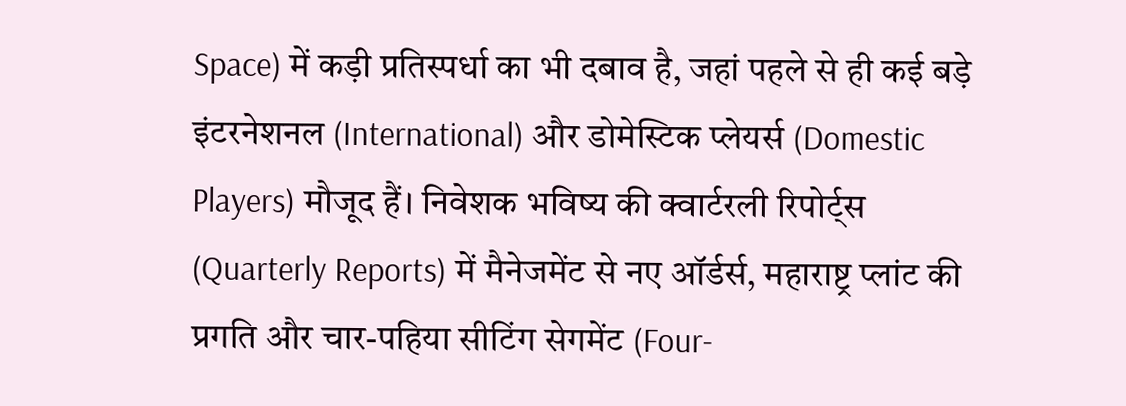Space) में कड़ी प्रतिस्पर्धा का भी दबाव है, जहां पहले से ही कई बड़े इंटरनेशनल (International) और डोमेस्टिक प्लेयर्स (Domestic Players) मौजूद हैं। निवेशक भविष्य की क्वार्टरली रिपोर्ट्स (Quarterly Reports) में मैनेजमेंट से नए ऑर्डर्स, महाराष्ट्र प्लांट की प्रगति और चार-पहिया सीटिंग सेगमेंट (Four-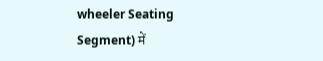wheeler Seating Segment) में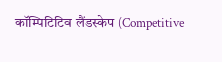कॉम्पिटिटिव लैंडस्केप (Competitive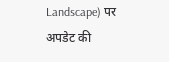Landscape) पर अपडेट की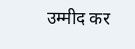उम्मीद कर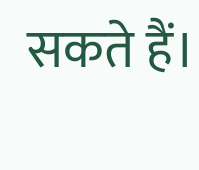सकते हैं।